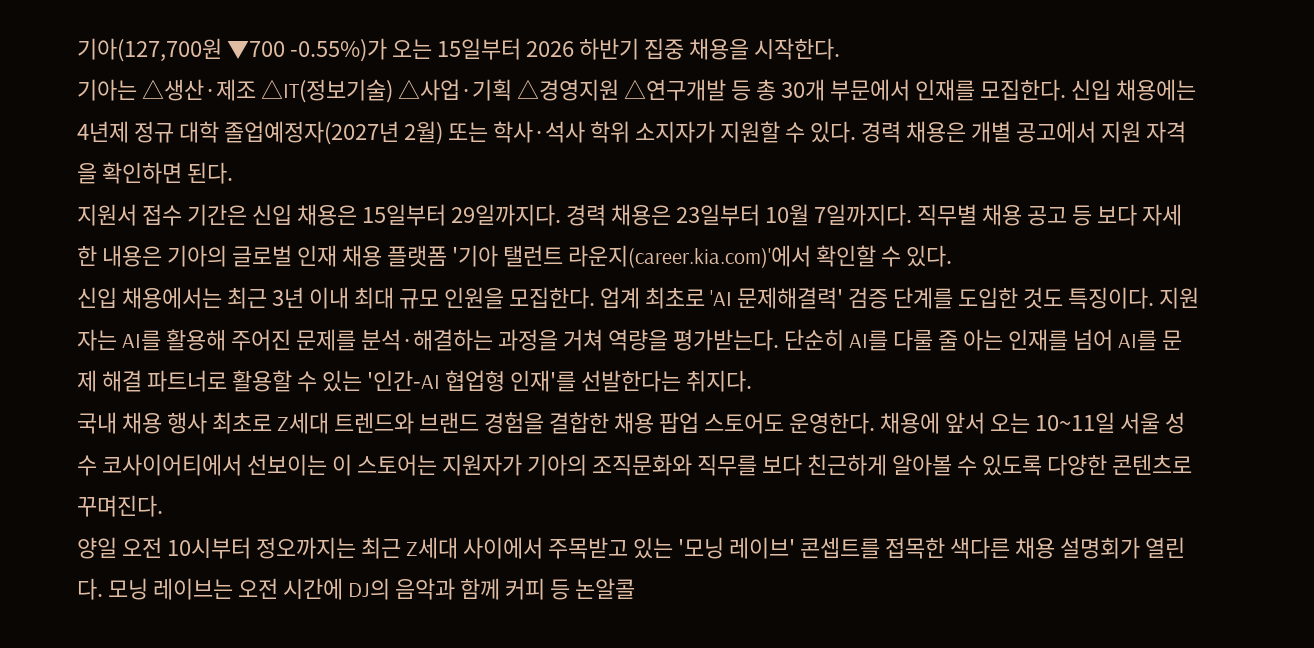기아(127,700원 ▼700 -0.55%)가 오는 15일부터 2026 하반기 집중 채용을 시작한다.
기아는 △생산·제조 △IT(정보기술) △사업·기획 △경영지원 △연구개발 등 총 30개 부문에서 인재를 모집한다. 신입 채용에는 4년제 정규 대학 졸업예정자(2027년 2월) 또는 학사·석사 학위 소지자가 지원할 수 있다. 경력 채용은 개별 공고에서 지원 자격을 확인하면 된다.
지원서 접수 기간은 신입 채용은 15일부터 29일까지다. 경력 채용은 23일부터 10월 7일까지다. 직무별 채용 공고 등 보다 자세한 내용은 기아의 글로벌 인재 채용 플랫폼 '기아 탤런트 라운지(career.kia.com)'에서 확인할 수 있다.
신입 채용에서는 최근 3년 이내 최대 규모 인원을 모집한다. 업계 최초로 'AI 문제해결력' 검증 단계를 도입한 것도 특징이다. 지원자는 AI를 활용해 주어진 문제를 분석·해결하는 과정을 거쳐 역량을 평가받는다. 단순히 AI를 다룰 줄 아는 인재를 넘어 AI를 문제 해결 파트너로 활용할 수 있는 '인간-AI 협업형 인재'를 선발한다는 취지다.
국내 채용 행사 최초로 Z세대 트렌드와 브랜드 경험을 결합한 채용 팝업 스토어도 운영한다. 채용에 앞서 오는 10~11일 서울 성수 코사이어티에서 선보이는 이 스토어는 지원자가 기아의 조직문화와 직무를 보다 친근하게 알아볼 수 있도록 다양한 콘텐츠로 꾸며진다.
양일 오전 10시부터 정오까지는 최근 Z세대 사이에서 주목받고 있는 '모닝 레이브' 콘셉트를 접목한 색다른 채용 설명회가 열린다. 모닝 레이브는 오전 시간에 DJ의 음악과 함께 커피 등 논알콜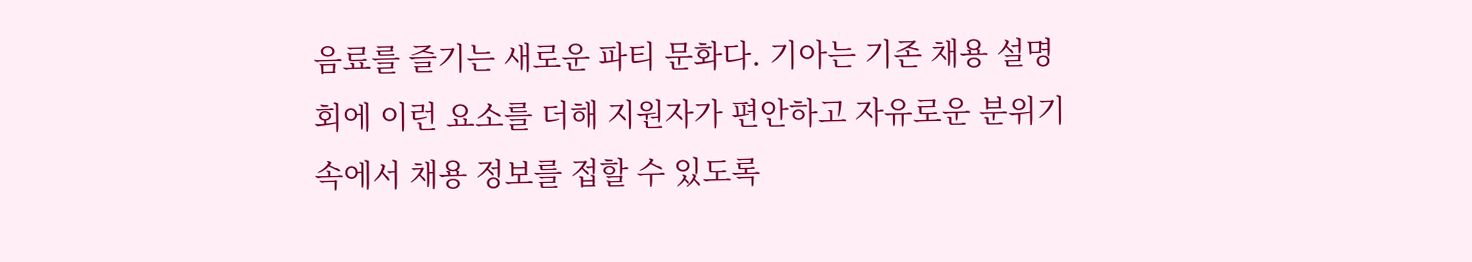음료를 즐기는 새로운 파티 문화다. 기아는 기존 채용 설명회에 이런 요소를 더해 지원자가 편안하고 자유로운 분위기 속에서 채용 정보를 접할 수 있도록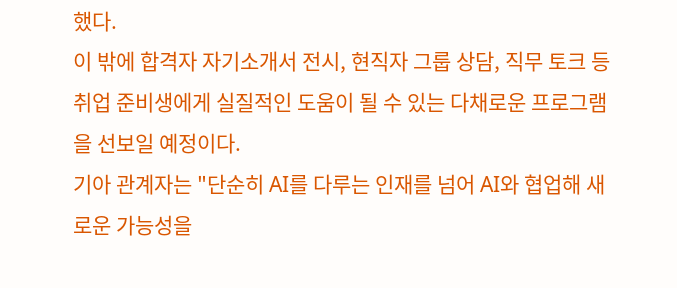했다.
이 밖에 합격자 자기소개서 전시, 현직자 그룹 상담, 직무 토크 등 취업 준비생에게 실질적인 도움이 될 수 있는 다채로운 프로그램을 선보일 예정이다.
기아 관계자는 "단순히 AI를 다루는 인재를 넘어 AI와 협업해 새로운 가능성을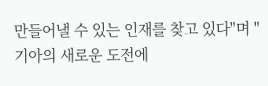만들어낼 수 있는 인재를 찾고 있다"며 "기아의 새로운 도전에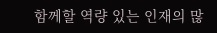함께할 역량 있는 인재의 많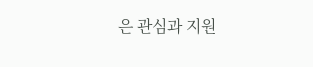은 관심과 지원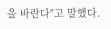을 바란다"고 말했다.